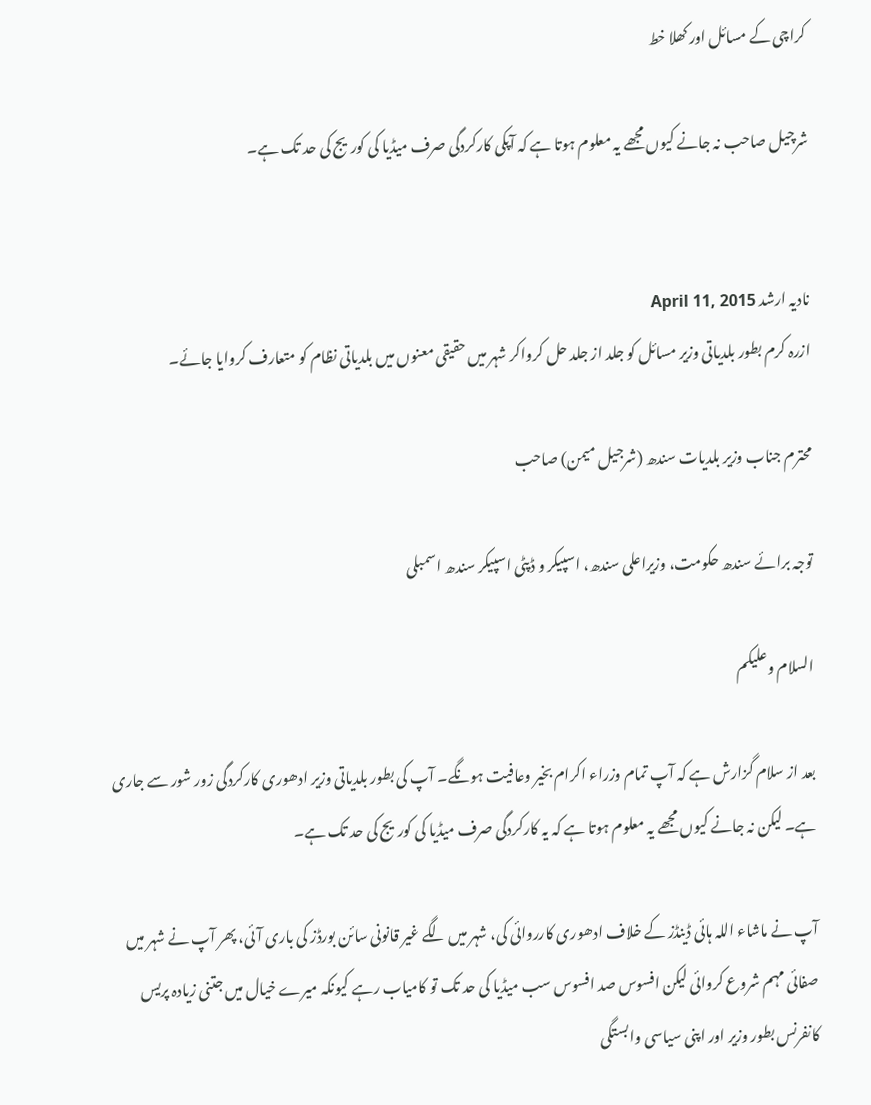کراچی کے مسائل اور کھلا خط

شرچیل صاحب نہ جانے کیوں مجھے یہ معلوم ہوتا ہے کہ آپکی کارکردگی صرف میڈیا کی کوریج کی حد تک ہے۔


نادیہ ارشد April 11, 2015
ازرہ کرم بطور بلدیاتی وزیر مسائل کو جلد از جلد حل کرواکر شہر میں حقیقی معنوں میں بلدیاتی نظام کو متعارف کروایا جائے۔

محترم جناب وزیر بلدیات سندھ (شرجیل میمن) صاحب

توجہ برائے سندھ حکومت، وزیراعلی سندھ، اسپیکر و ڈپٹی اسپیکر سندھ اسمبلی

السلام وعلیکم

بعد از سلام گزارش ہے کہ آپ تمام وزراء اکرام بخیر وعافیت ہونگے۔ آپ کی بطور بلدیاتی وزیر ادھوری کارکردگی زور شور سے جاری ہے۔ لیکن نہ جانے کیوں مجھے یہ معلوم ہوتا ہے کہ یہ کارکردگی صرف میڈیا کی کوریج کی حد تک ہے۔

آپ نے ماشاء اللہ ہائی ڈینڈز کے خلاف ادھوری کارروائی کی، شہر میں لگے غیر قانونی سائن بورڈز کی باری آئی، پھر آپ نے شہر میں صفائی مہم شروع کروائی لیکن افسوس صد افسوس سب میڈیا کی حد تک تو کامیاب رہے کیونکہ میرے خیال میں جتنی زیادہ پریس کانفرنس بطور وزیر اور اپنی سیاسی وابستگی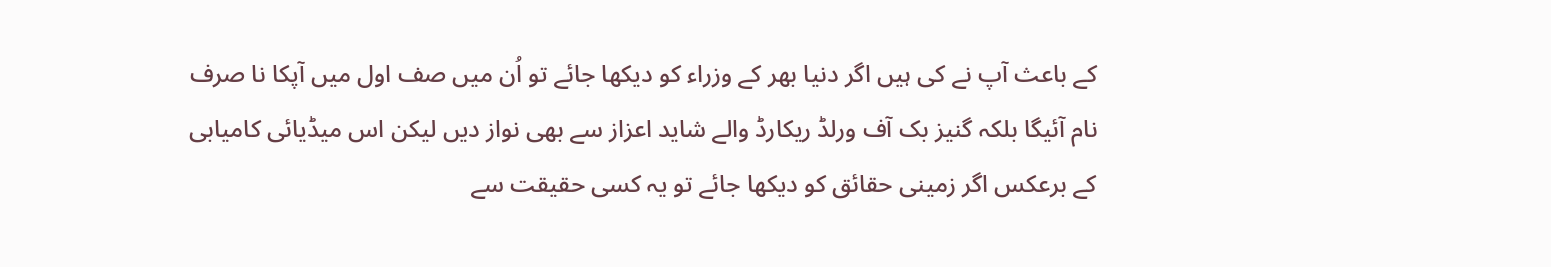کے باعث آپ نے کی ہیں اگر دنیا بھر کے وزراء کو دیکھا جائے تو اُن میں صف اول میں آپکا نا صرف نام آئیگا بلکہ گنیز بک آف ورلڈ ریکارڈ والے شاید اعزاز سے بھی نواز دیں لیکن اس میڈیائی کامیابی کے برعکس اگر زمینی حقائق کو دیکھا جائے تو یہ کسی حقیقت سے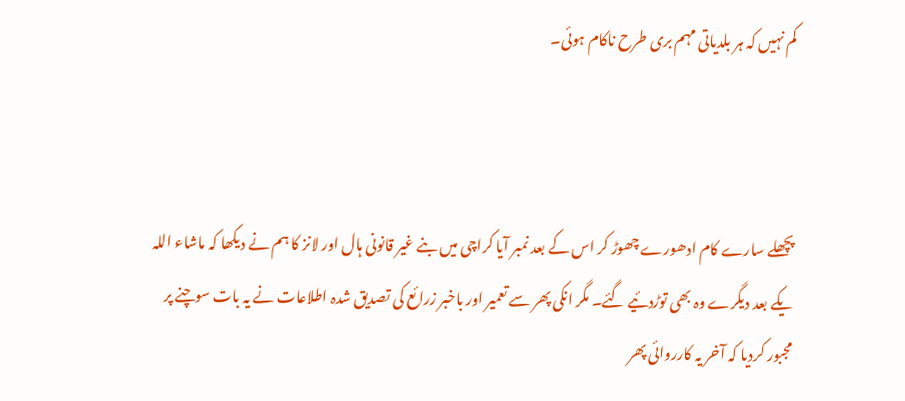کم نہیں کہ ہر بلدیاتی مہم بری طرح ناکام ہوئی۔



پچھلے سارے کام ادھورے چھوڑ کر اس کے بعد نمبر آیا کراچی میں بنے غیر قانونی ہال اور لانز کا ہم نے دیکھا کہ ماشاء اللہ یکے بعد دیگرے وہ بھی توڑدئیے گئے۔ مگر انکی پھر سے تعمیر اور باخبر زرائع کی تصدیق شدہ اطلاعات نے یہ بات سوچنے پر مجبور کردیا کہ آخر یہ کارروائی پھر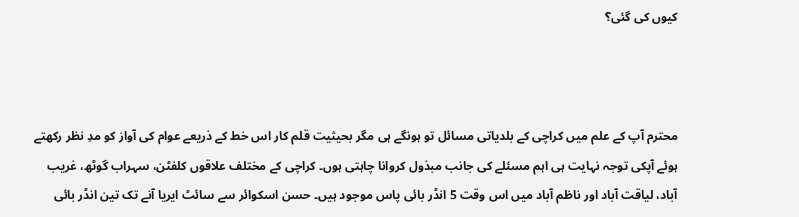کیوں کی گئی؟



محترم آپ کے علم میں کراچی کے بلدیاتی مسائل تو ہونگے ہی مگر بحیثیت قلم کار اس خط کے ذریعے عوام کی آواز کو مدِ نظر رکھتے ہوئے آپکی توجہ نہایت ہی اہم مسئلے کی جانب مبذول کروانا چاہتی ہوں۔ کراچی کے مختلف علاقوں کلفٹن، سہراب گوٹھ، غریب آباد، لیاقت آباد اور ناظم آباد میں اس وقت 5 انڈر بائی پاس موجود ہیں۔ حسن اسکوائر سے سائٹ ایریا آنے تک تین انڈر بائی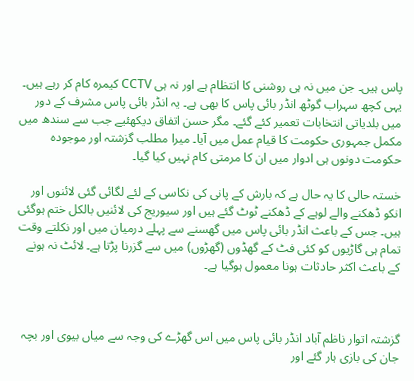پاس ہیں۔ جن میں نہ ہی روشنی کا انتظام ہے اور نہ ہی CCTV کیمرہ کام کر رہے ہیں۔ یہی کچھ سہراب گوٹھ انڈر بائی پاس کا بھی ہے۔ یہ انڈر بائی پاس مشرف کے دور میں بلدیاتی انتخابات تعمیر کئے گئے۔ مگر حسن اتفاق دیکھئیے جب سے سندھ میں مکمل جمہوری حکومت کا قیام عمل میں آیا۔ میرا مطلب گزشتہ اور موجودہ حکومت دونوں ہی ادوار میں ان کا مرمتی کام نہیں کیا گیا۔

خستہ حالی کا یہ حال ہے کہ بارش کے پانی کی نکاسی کے لئے لگائی گئی لائنوں اور انکو ڈھکنے والے لوہے کے ڈھکنے ٹوٹ گئے ہیں اور سیوریج کی لائنیں بالکل ختم ہوگئی ہیں۔ جس کے باعث انڈر بائی پاس میں گھسنے سے پہلے درمیان میں اور نکلتے وقت تمام ہی گاڑیوں کو کئی فٹ کے گھڈوں (گھڑوں) میں سے گزرنا پڑتا ہے۔ لائٹ نہ ہونے کے باعث اکثر حادثات ہونا معمول ہوگیا ہے۔



گزشتہ اتوار ناظم آباد انڈر بائی پاس میں اس گھڑے کی وجہ سے میاں بیوی اور بچہ جان کی بازی ہار گئے اور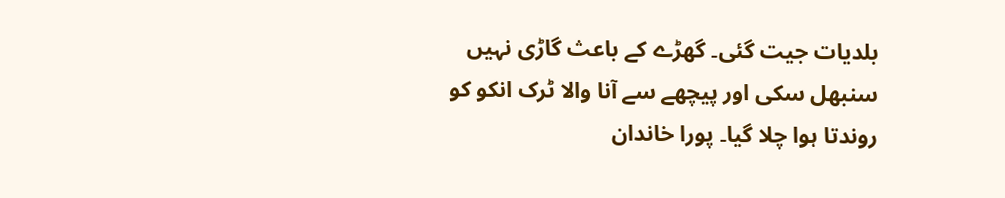بلدیات جیت گئی۔ گھڑے کے باعث گاڑی نہیں سنبھل سکی اور پیچھے سے آنا والا ٹرک انکو کو روندتا ہوا چلا گیا۔ پورا خاندان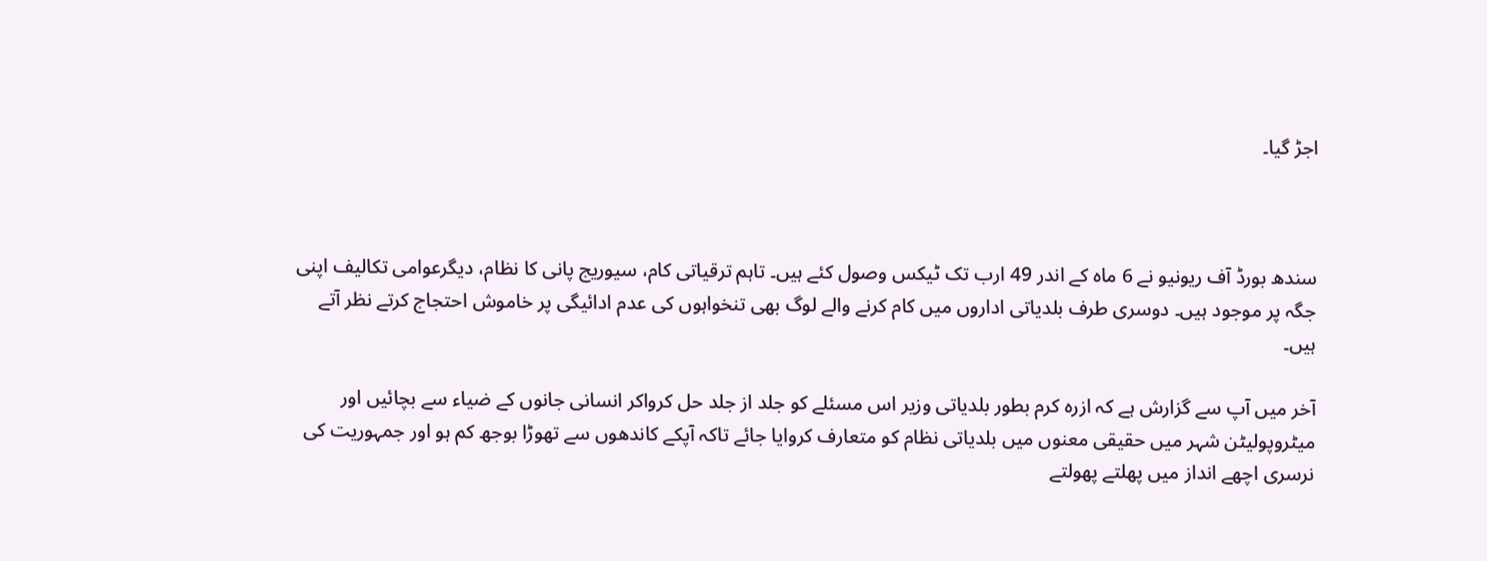اجڑ گیا۔



سندھ بورڈ آف ریونیو نے 6 ماہ کے اندر 49 ارب تک ٹیکس وصول کئے ہیں۔ تاہم ترقیاتی کام، سیوریج پانی کا نظام، دیگرعوامی تکالیف اپنی جگہ پر موجود ہیں۔ دوسری طرف بلدیاتی اداروں میں کام کرنے والے لوگ بھی تنخواہوں کی عدم ادائیگی پر خاموش احتجاج کرتے نظر آتے ہیں۔

آخر میں آپ سے گزارش ہے کہ ازرہ کرم بطور بلدیاتی وزیر اس مسئلے کو جلد از جلد حل کرواکر انسانی جانوں کے ضیاء سے بچائیں اور میٹروپولیٹن شہر میں حقیقی معنوں میں بلدیاتی نظام کو متعارف کروایا جائے تاکہ آپکے کاندھوں سے تھوڑا بوجھ کم ہو اور جمہوریت کی نرسری اچھے انداز میں پھلتے پھولتے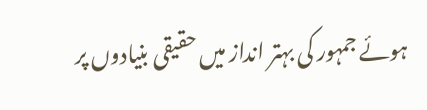ہوئے جمہور کی بہتر انداز میں حقیقی بنیادوں پر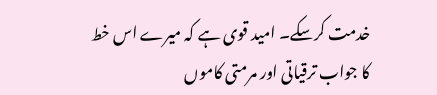خدمت کرسکے۔ امید قوی ہے کہ میرے اس خط کا جواب ترقیاتی اور مرمتی کاموں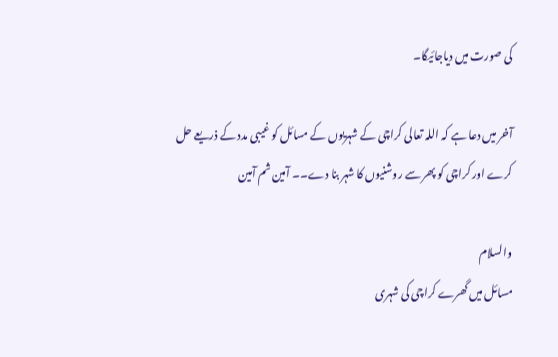کی صورت میں دیاجائیگا۔

آخر میں دعا ہے کہ اللہ تعالی کراچی کے شہریوں کے مسائل کو غیبی مدد کے ذریعے حل کرے اور کراچی کو پھر سے روشنیوں کا شہر بنا دے۔۔ آمین ثم آمین

والسلام
مسائل میں گھرے کراچی کی شہری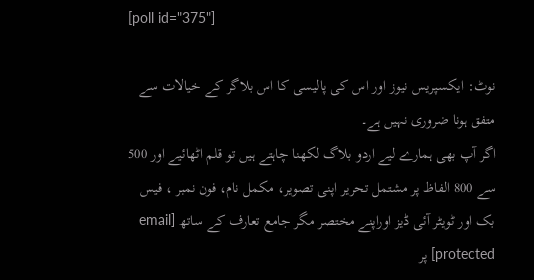[poll id="375"]

نوٹ: ایکسپریس نیوز اور اس کی پالیسی کا اس بلاگر کے خیالات سے متفق ہونا ضروری نہیں ہے۔
اگر آپ بھی ہمارے لیے اردو بلاگ لکھنا چاہتے ہیں تو قلم اٹھائیے اور 500 سے 800 الفاظ پر مشتمل تحریر اپنی تصویر، مکمل نام، فون نمبر ، فیس بک اور ٹویٹر آئی ڈیز اوراپنے مختصر مگر جامع تعارف کے ساتھ [email protected] پر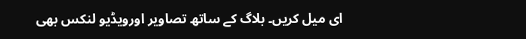ای میل کریں۔ بلاگ کے ساتھ تصاویر اورویڈیو لنکس بھی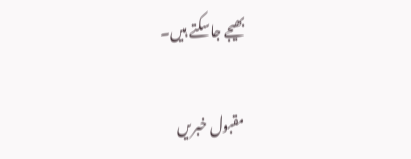بھیجے جاسکتے ہیں۔

مقبول خبریں